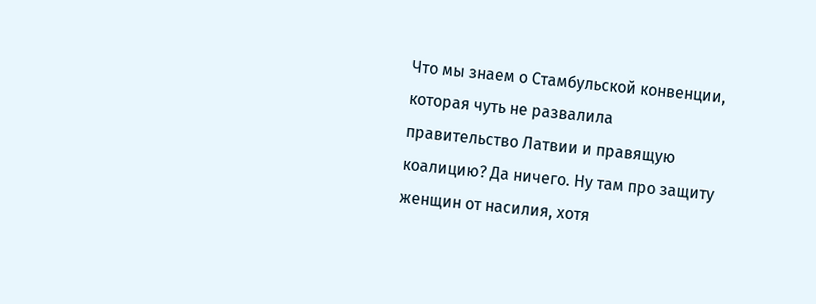Что мы знаем о Стамбульской конвенции, которая чуть не развалила правительство Латвии и правящую коалицию? Да ничего. Ну там про защиту женщин от насилия, хотя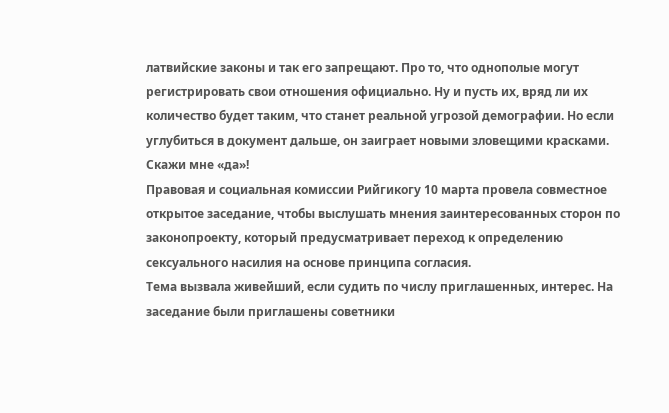латвийские законы и так его запрещают. Про то, что однополые могут регистрировать свои отношения официально. Ну и пусть их, вряд ли их количество будет таким, что станет реальной угрозой демографии. Но если углубиться в документ дальше, он заиграет новыми зловещими красками.
Скажи мне «да»!
Правовая и социальная комиссии Рийгикогу 10 марта провела совместное открытое заседание, чтобы выслушать мнения заинтересованных сторон по законопроекту, который предусматривает переход к определению сексуального насилия на основе принципа согласия.
Тема вызвала живейший, если судить по числу приглашенных, интерес. На заседание были приглашены советники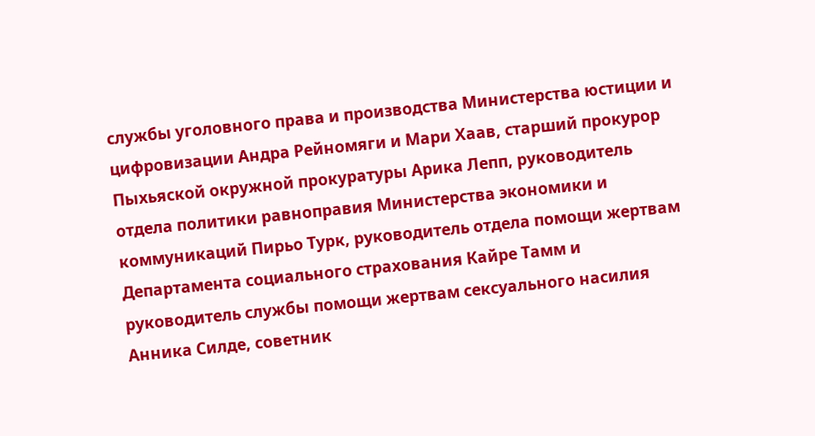службы уголовного права и производства Министерства юстиции и цифровизации Андра Рейномяги и Мари Хаав, старший прокурор Пыхьяской окружной прокуратуры Арика Лепп, руководитель отдела политики равноправия Министерства экономики и коммуникаций Пирьо Турк, руководитель отдела помощи жертвам Департамента социального страхования Кайре Тамм и руководитель службы помощи жертвам сексуального насилия Анника Силде, советник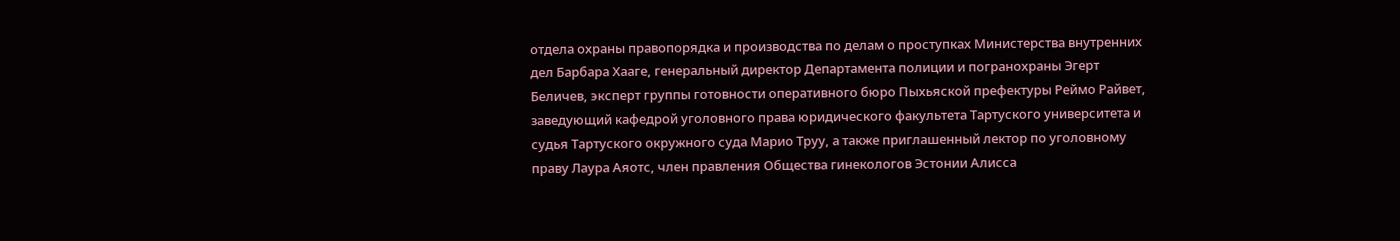отдела охраны правопорядка и производства по делам о проступках Министерства внутренних дел Барбара Хааге, генеральный директор Департамента полиции и погранохраны Эгерт Беличев, эксперт группы готовности оперативного бюро Пыхьяской префектуры Реймо Райвет, заведующий кафедрой уголовного права юридического факультета Тартуского университета и судья Тартуского окружного суда Марио Труу, а также приглашенный лектор по уголовному праву Лаура Аяотс, член правления Общества гинекологов Эстонии Алисса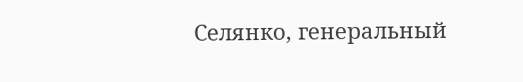Селянко, генеральный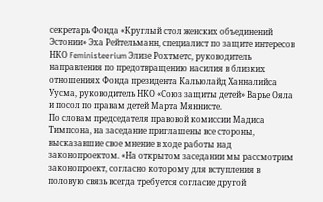секретарь Фонда «Круглый стол женских объединений Эстонии» Эха Рейтельманн, специалист по защите интересов НКО Feministeerium Элизе Рохтметс, руководитель направления по предотвращению насилия в близких отношениях Фонда президента Кальюлайд Ханналийса Уусма, руководитель НКО «Союз защиты детей» Варье Ояла и посол по правам детей Марта Мяннисте.
По словам председателя правовой комиссии Мадиса Тимпсона, на заседание приглашены все стороны, высказавшие свое мнение в ходе работы над законопроектом. «На открытом заседании мы рассмотрим законопроект, согласно которому для вступления в половую связь всегда требуется согласие другой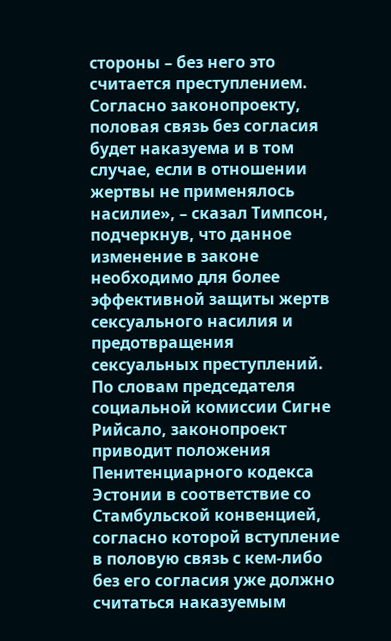стороны – без него это считается преступлением. Согласно законопроекту, половая связь без согласия будет наказуема и в том случае, если в отношении жертвы не применялось насилие», – сказал Тимпсон, подчеркнув, что данное изменение в законе необходимо для более эффективной защиты жертв сексуального насилия и предотвращения сексуальных преступлений.
По словам председателя социальной комиссии Сигне Рийсало, законопроект приводит положения Пенитенциарного кодекса Эстонии в соответствие со Стамбульской конвенцией, согласно которой вступление в половую связь с кем-либо без его согласия уже должно считаться наказуемым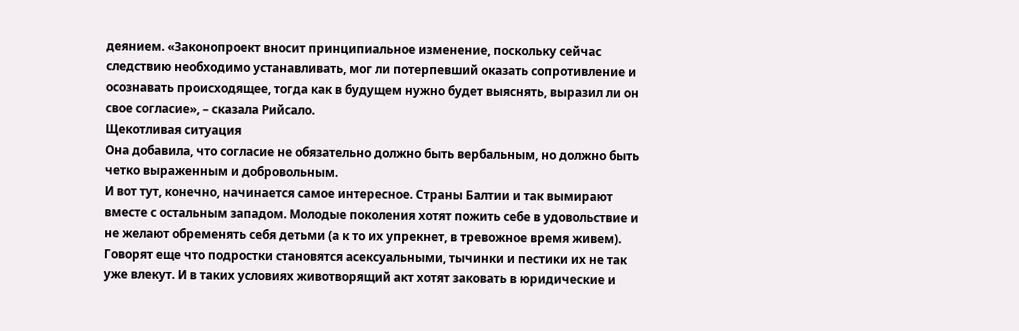деянием. «Законопроект вносит принципиальное изменение, поскольку сейчас следствию необходимо устанавливать, мог ли потерпевший оказать сопротивление и осознавать происходящее, тогда как в будущем нужно будет выяснять, выразил ли он свое согласие», – сказала Рийсало.
Щекотливая ситуация
Она добавила, что согласие не обязательно должно быть вербальным, но должно быть четко выраженным и добровольным.
И вот тут, конечно, начинается самое интересное. Страны Балтии и так вымирают вместе с остальным западом. Молодые поколения хотят пожить себе в удовольствие и не желают обременять себя детьми (а к то их упрекнет, в тревожное время живем). Говорят еще что подростки становятся асексуальными, тычинки и пестики их не так уже влекут. И в таких условиях животворящий акт хотят заковать в юридические и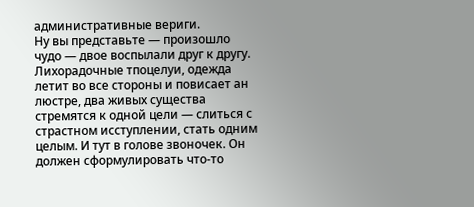административные вериги.
Ну вы представьте — произошло чудо — двое воспылали друг к другу. Лихорадочные тпоцелуи, одежда летит во все стороны и повисает ан люстре, два живых существа стремятся к одной цели — слиться с страстном исступлении, стать одним целым. И тут в голове звоночек. Он должен сформулировать что-то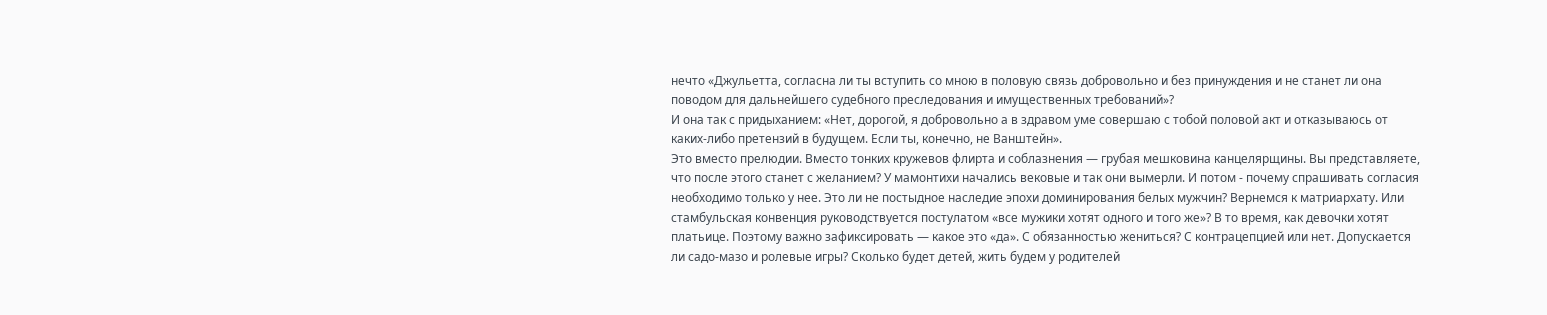нечто «Джульетта, согласна ли ты вступить со мною в половую связь добровольно и без принуждения и не станет ли она поводом для дальнейшего судебного преследования и имущественных требований»?
И она так с придыханием: «Нет, дорогой, я добровольно а в здравом уме совершаю с тобой половой акт и отказываюсь от каких-либо претензий в будущем. Если ты, конечно, не Ванштейн».
Это вместо прелюдии. Вместо тонких кружевов флирта и соблазнения — грубая мешковина канцелярщины. Вы представляете, что после этого станет с желанием? У мамонтихи начались вековые и так они вымерли. И потом - почему спрашивать согласия необходимо только у нее. Это ли не постыдное наследие эпохи доминирования белых мужчин? Вернемся к матриархату. Или стамбульская конвенция руководствуется постулатом «все мужики хотят одного и того же»? В то время, как девочки хотят платьице. Поэтому важно зафиксировать — какое это «да». С обязанностью жениться? С контрацепцией или нет. Допускается ли садо-мазо и ролевые игры? Сколько будет детей, жить будем у родителей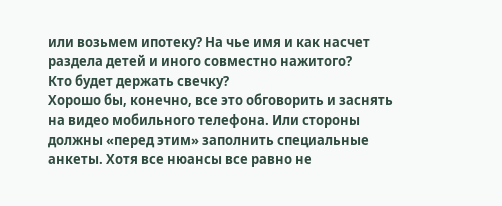или возьмем ипотеку? На чье имя и как насчет раздела детей и иного совместно нажитого?
Кто будет держать свечку?
Хорошо бы, конечно, все это обговорить и заснять на видео мобильного телефона. Или стороны должны «перед этим» заполнить специальные анкеты. Хотя все нюансы все равно не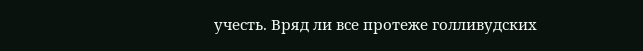учесть. Вряд ли все протеже голливудских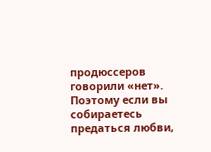продюссеров говорили «нет». Поэтому если вы собираетесь предаться любви,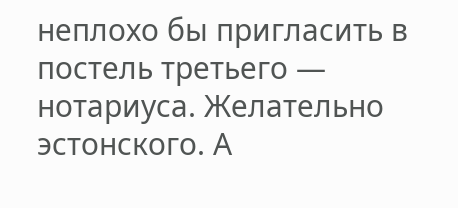неплохо бы пригласить в постель третьего — нотариуса. Желательно эстонского. А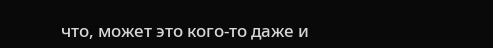что, может это кого-то даже и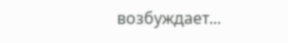возбуждает...